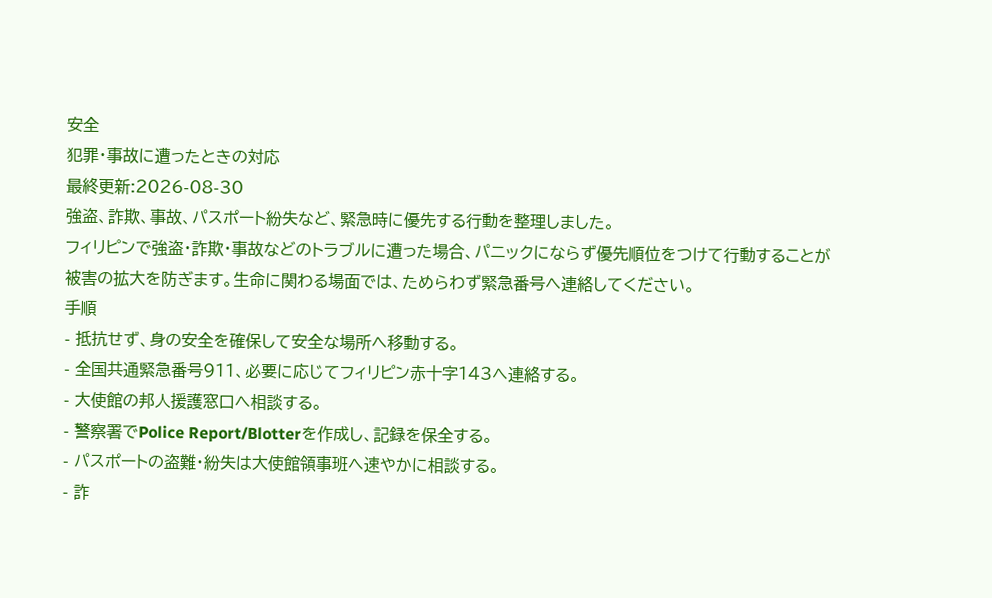安全
犯罪・事故に遭ったときの対応
最終更新:2026-08-30
強盗、詐欺、事故、パスポート紛失など、緊急時に優先する行動を整理しました。
フィリピンで強盗・詐欺・事故などのトラブルに遭った場合、パニックにならず優先順位をつけて行動することが被害の拡大を防ぎます。生命に関わる場面では、ためらわず緊急番号へ連絡してください。
手順
- 抵抗せず、身の安全を確保して安全な場所へ移動する。
- 全国共通緊急番号911、必要に応じてフィリピン赤十字143へ連絡する。
- 大使館の邦人援護窓口へ相談する。
- 警察署でPolice Report/Blotterを作成し、記録を保全する。
- パスポートの盗難・紛失は大使館領事班へ速やかに相談する。
- 詐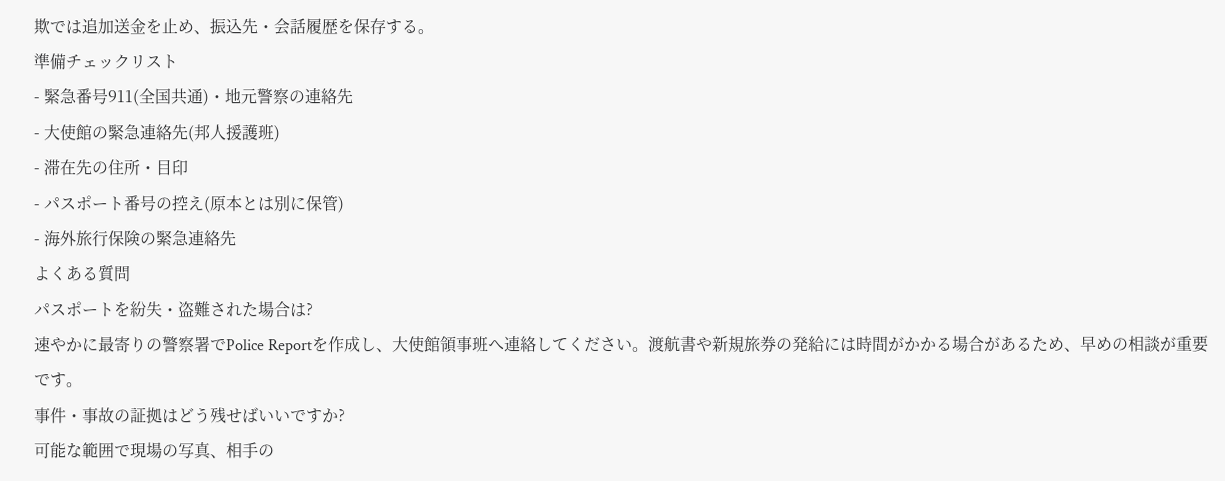欺では追加送金を止め、振込先・会話履歴を保存する。
準備チェックリスト
- 緊急番号911(全国共通)・地元警察の連絡先
- 大使館の緊急連絡先(邦人援護班)
- 滞在先の住所・目印
- パスポート番号の控え(原本とは別に保管)
- 海外旅行保険の緊急連絡先
よくある質問
パスポートを紛失・盗難された場合は?
速やかに最寄りの警察署でPolice Reportを作成し、大使館領事班へ連絡してください。渡航書や新規旅券の発給には時間がかかる場合があるため、早めの相談が重要です。
事件・事故の証拠はどう残せばいいですか?
可能な範囲で現場の写真、相手の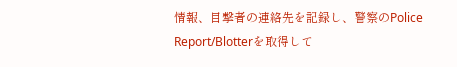情報、目撃者の連絡先を記録し、警察のPolice Report/Blotterを取得して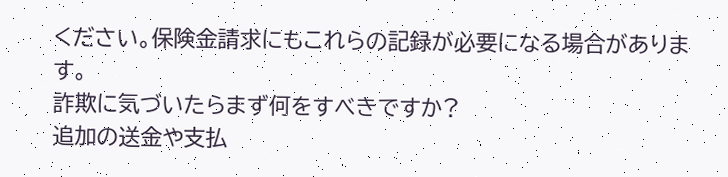ください。保険金請求にもこれらの記録が必要になる場合があります。
詐欺に気づいたらまず何をすべきですか?
追加の送金や支払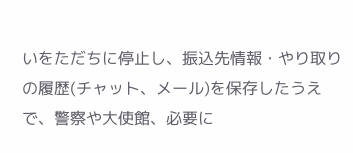いをただちに停止し、振込先情報・やり取りの履歴(チャット、メール)を保存したうえで、警察や大使館、必要に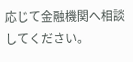応じて金融機関へ相談してください。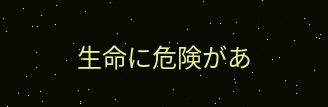生命に危険があ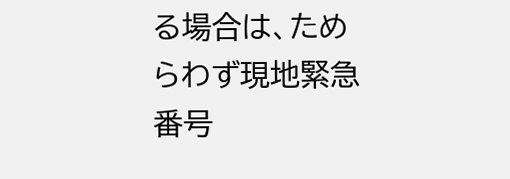る場合は、ためらわず現地緊急番号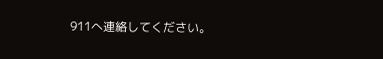911へ連絡してください。